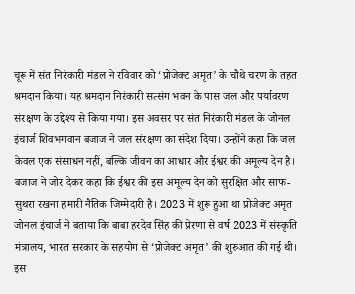चूरू में संत निरंकारी मंडल ने रविवार को ‘प्रोजेक्ट अमृत’ के चौथे चरण के तहत श्रमदान किया। यह श्रमदान निरंकारी सत्संग भवन के पास जल और पर्यावरण संरक्षण के उद्देश्य से किया गया। इस अवसर पर संत निरंकारी मंडल के जोनल इंचार्ज शिवभगवान बजाज ने जल संरक्षण का संदेश दिया। उन्होंने कहा कि जल केवल एक संसाधन नहीं, बल्कि जीवन का आधार और ईश्वर की अमूल्य देन है। बजाज ने जोर देकर कहा कि ईश्वर की इस अमूल्य देन को सुरक्षित और साफ-सुथरा रखना हमारी नैतिक जिम्मेदारी है। 2023 में शुरू हुआ था प्रोजेक्ट अमृत
जोनल इंचार्ज ने बताया कि बाबा हरदेव सिंह की प्रेरणा से वर्ष 2023 में संस्कृति मंत्रालय, भारत सरकार के सहयोग से ‘प्रोजेक्ट अमृत’ की शुरुआत की गई थी। इस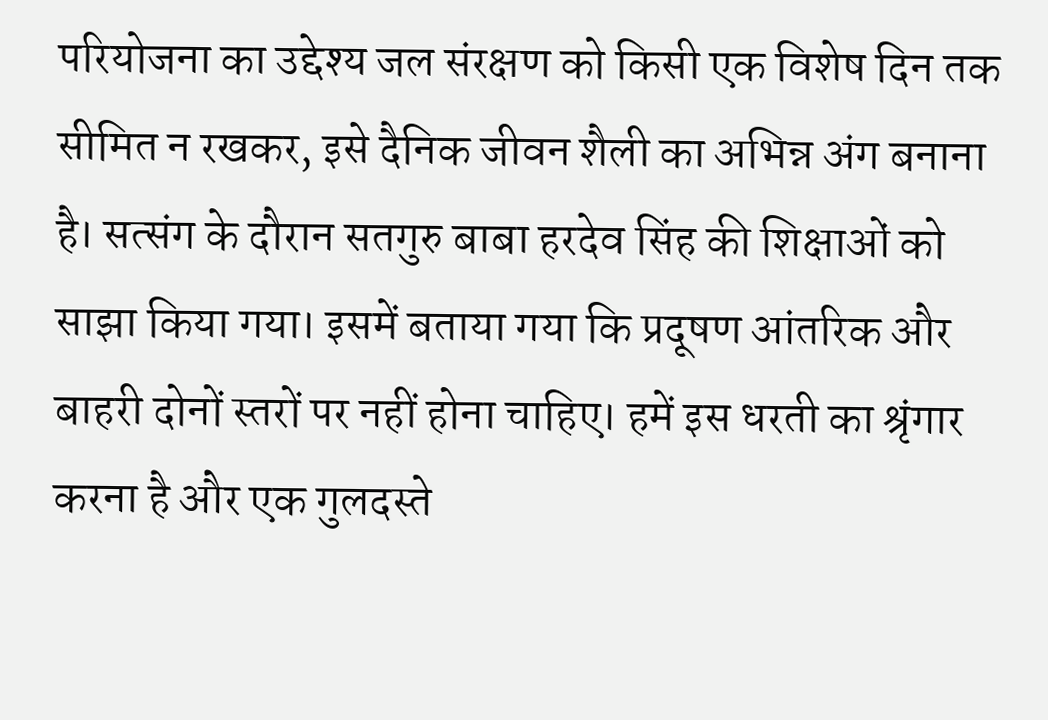परियोजना का उद्देश्य जल संरक्षण को किसी एक विशेष दिन तक सीमित न रखकर, इसे दैनिक जीवन शैली का अभिन्न अंग बनाना है। सत्संग के दौरान सतगुरु बाबा हरदेव सिंह की शिक्षाओं को साझा किया गया। इसमें बताया गया कि प्रदूषण आंतरिक और बाहरी दोनों स्तरों पर नहीं होना चाहिए। हमें इस धरती का श्रृंगार करना है और एक गुलदस्ते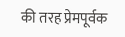की तरह प्रेमपूर्वक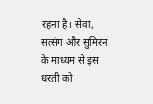रहना है। सेवा, सत्संग और सुमिरन के माध्यम से इस धरती को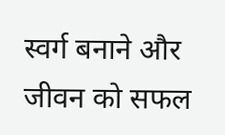स्वर्ग बनाने और जीवन को सफल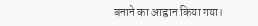बनाने का आह्वान किया गया।